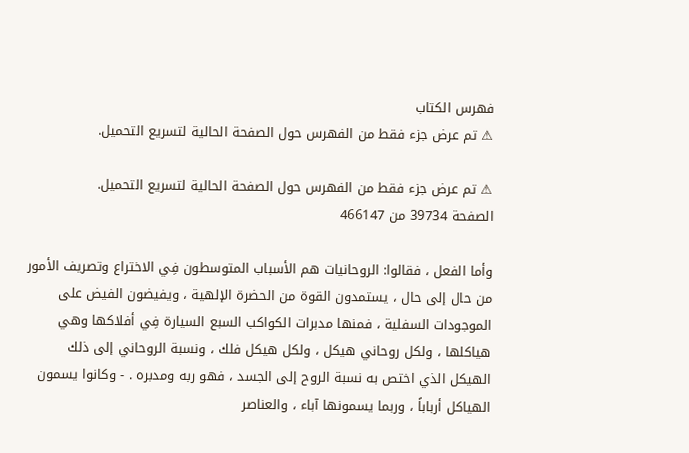فهرس الكتاب
⚠ تم عرض جزء فقط من الفهرس حول الصفحة الحالية لتسريع التحميل.

⚠ تم عرض جزء فقط من الفهرس حول الصفحة الحالية لتسريع التحميل.
الصفحة 39734 من 466147

وأما الفعل ، فقالوا: الروحانيات هم الأسباب المتوسطون فِي الاختراع وتصريف الأمور من حال إلى حال ، يستمدون القوة من الحضرة الإلهية ، ويفيضون الفيض على الموجودات السفلية ، فمنها مدبرات الكواكب السبع السيارة فِي أفلاكها وهي هياكلها ، ولكل روحاني هيكل ، ولكل هيكل فلك ، ونسبة الروحاني إلى ذلك الهيكل الذي اختص به نسبة الروح إلى الجسد ، فهو ربه ومدبره . - وكانوا يسمون الهياكل أرباباً ، وربما يسمونها آباء ، والعناصر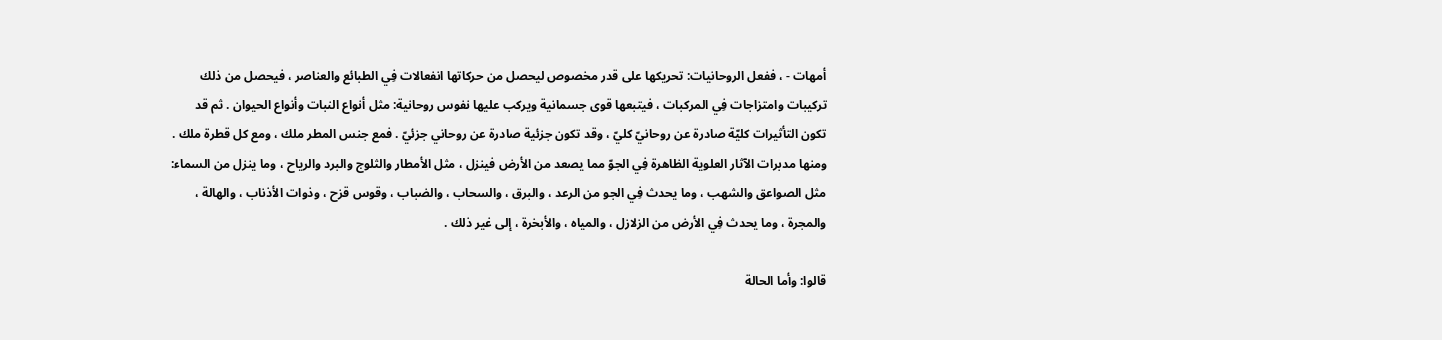أمهات - ، ففعل الروحانيات: تحريكها على قدر مخصوص ليحصل من حركاتها انفعالات فِي الطبائع والعناصر ، فيحصل من ذلك تركيبات وامتزاجات فِي المركبات ، فيتبعها قوى جسمانية ويركب عليها نفوس روحانية: مثل أنواع النبات وأنواع الحيوان . ثم قد تكون التأثيرات كليّة صادرة عن روحانيّ كليّ ، وقد تكون جزئية صادرة عن روحاني جزئيّ . فمع جنس المطر ملك ، ومع كل قطرة ملك . ومنها مدبرات الآثار العلوية الظاهرة فِي الجوّ مما يصعد من الأرض فينزل ، مثل الأمطار والثلوج والبرد والرياح ، وما ينزل من السماء: مثل الصواعق والشهب ، وما يحدث فِي الجو من الرعد ، والبرق ، والسحاب ، والضباب ، وقوس قزح ، وذوات الأذناب ، والهالة ، والمجرة ، وما يحدث فِي الأرض من الزلازل ، والمياه ، والأبخرة ، إلى غير ذلك .

قالوا: وأما الحالة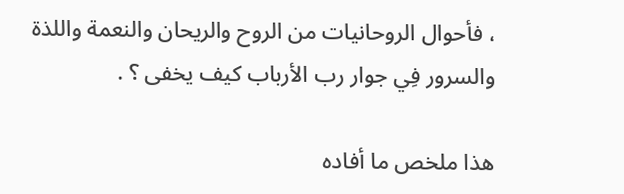، فأحوال الروحانيات من الروح والريحان والنعمة واللذة والسرور فِي جوار رب الأرباب كيف يخفى ؟ .

هذا ملخص ما أفاده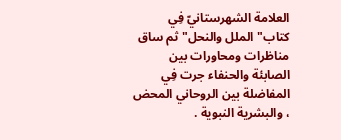العلامة الشهرستانيّ فِي كتاب"الملل والنحل"ثم ساق مناظرات ومحاورات بين الصابئة والحنفاء جرت فِي المفاضلة بين الروحاني المحض ، والبشرية النبوية .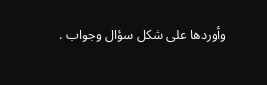وأوردها على شكل سؤال وجواب .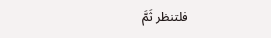فلتنظر ثَمَّ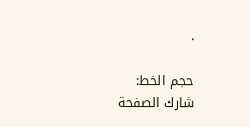.

حجم الخط:
شارك الصفحة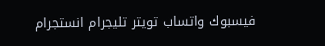فيسبوك واتساب تويتر تليجرام انستجرام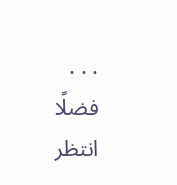. . .
فضلًا انتظر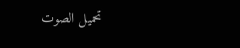تحميل الصوت